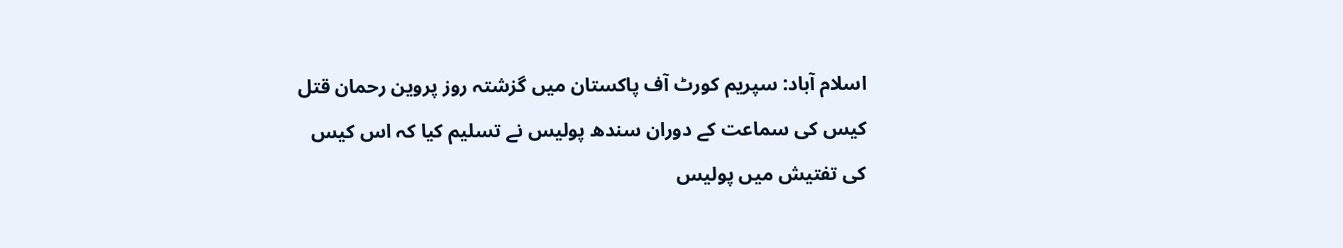اسلام آباد: سپریم کورٹ آف پاکستان میں گزشتہ روز پروین رحمان قتل کیس کی سماعت کے دوران سندھ پولیس نے تسلیم کیا کہ اس کیس کی تفتیش میں پولیس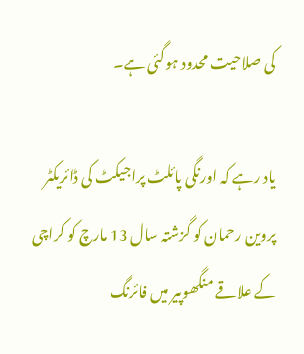کی صلاحیت محدود ہوگئی ہے۔

یاد رہے کہ اورنگی پائلٹ پراجیکٹ کی ڈائریکٹر پروین رحمان کو گزشتہ سال 13 مارچ کو کراچی کے علاقے منگھوپیر میں فائرنگ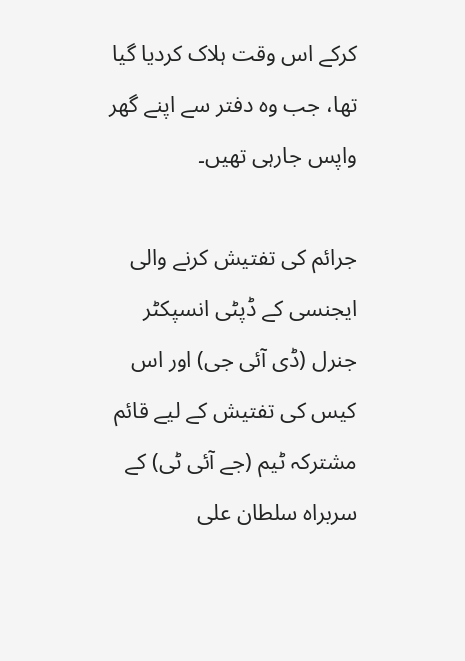کرکے اس وقت ہلاک کردیا گیا تھا، جب وہ دفتر سے اپنے گھر واپس جارہی تھیں۔

جرائم کی تفتیش کرنے والی ایجنسی کے ڈپٹی انسپکٹر جنرل (ڈی آئی جی) اور اس کیس کی تفتیش کے لیے قائم مشترکہ ٹیم (جے آئی ٹی) کے سربراہ سلطان علی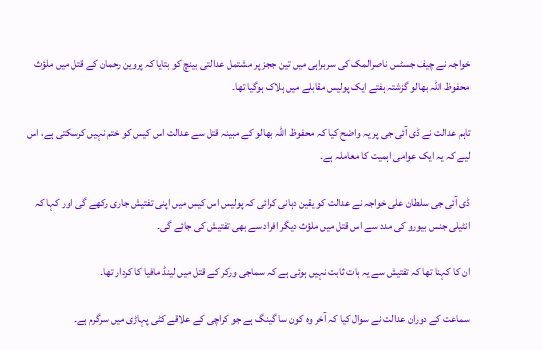خواجہ نے چیف جسٹس ناصرالمک کی سربراہی میں تین ججز پر مشتمل عدالتی بینچ کو بتایا کہ پروین رحمان کے قتل میں ملؤث محفوظ اللہ بھالو گزشتہ ہفتے ایک پولیس مقابلے میں ہلاک ہوگیا تھا۔

تاہم عدالت نے ڈی آئی جی پر یہ واضح کیا کہ محفوظ اللہ بھالو کے مبینہ قتل سے عدالت اس کیس کو ختم نہیں کرسکتی ہے، اس لیے کہ یہ ایک عوامی اہمیت کا معاملہ ہے۔

ڈی آئی جی سلطان علی خواجہ نے عدالت کو یقین دہانی کرائی کہ پولیس اس کیس میں اپنی تفتیش جاری رکھے گی اور کہا کہ انٹیلی جنس بیورو کی مدد سے اس قتل میں ملؤث دیگر افراد سے بھی تفتیش کی جائے گی۔

ان کا کہنا تھا کہ تفتیش سے یہ بات ثابت نہیں ہوئی ہے کہ سماجی ورکر کے قتل میں لینڈ مافیا کا کردار تھا۔

سماعت کے دوران عدالت نے سوال کیا کہ آخر وہ کون سا گینگ ہے جو کراچی کے علاقے کٹی پہاڑی میں سرگرم ہے۔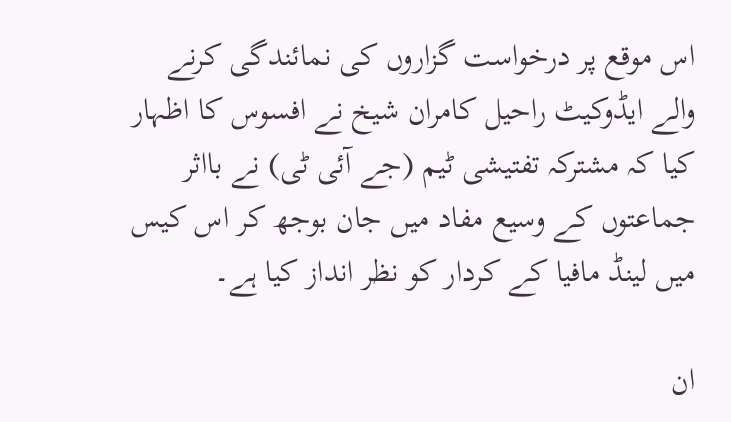اس موقع پر درخواست گزاروں کی نمائندگی کرنے والے ایڈوکیٹ راحیل کامران شیخ نے افسوس کا اظہار کیا کہ مشترکہ تفتیشی ٹیم (جے آئی ٹی) نے بااثر جماعتوں کے وسیع مفاد میں جان بوجھ کر اس کیس میں لینڈ مافیا کے کردار کو نظر انداز کیا ہے۔

ان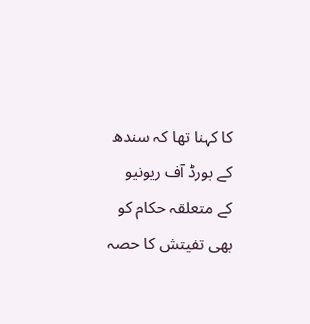کا کہنا تھا کہ سندھ کے بورڈ آف ریونیو کے متعلقہ حکام کو بھی تفیتش کا حصہ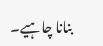بنانا چاہیے۔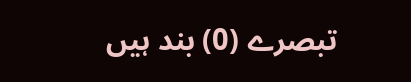تبصرے (0) بند ہیں